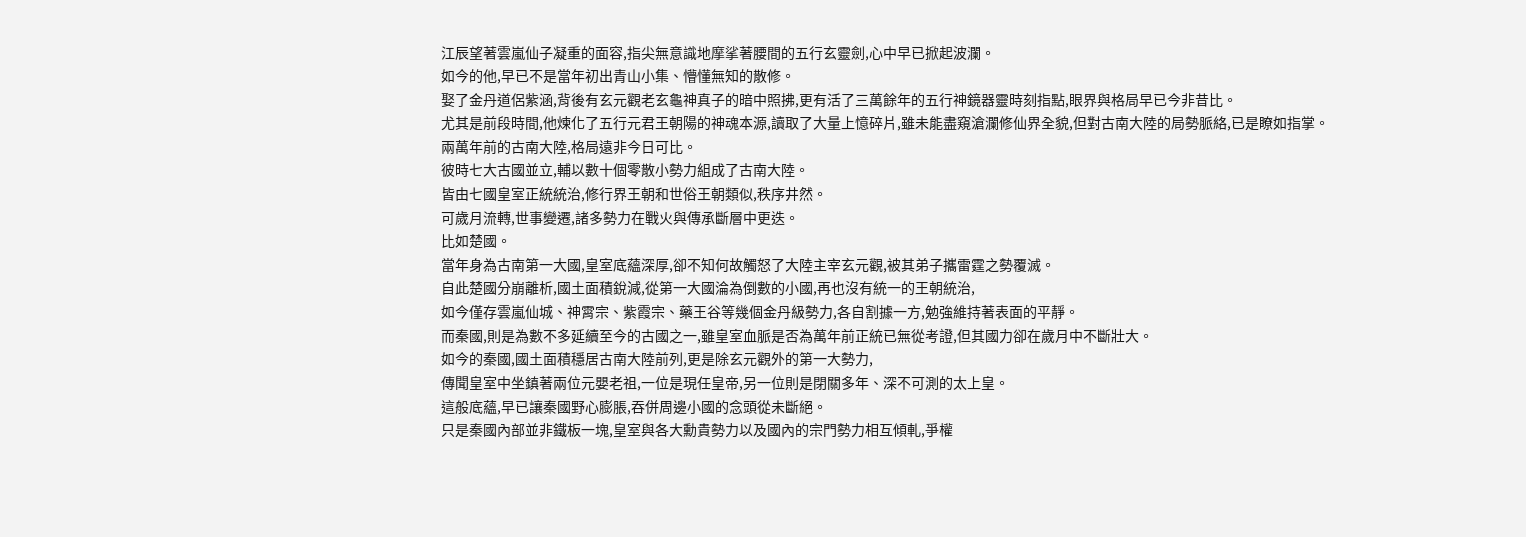江辰望著雲嵐仙子凝重的面容,指尖無意識地摩挲著腰間的五行玄靈劍,心中早已掀起波瀾。
如今的他,早已不是當年初出青山小集、懵懂無知的散修。
娶了金丹道侶紫涵,背後有玄元觀老玄龜神真子的暗中照拂,更有活了三萬餘年的五行神鏡器靈時刻指點,眼界與格局早已今非昔比。
尤其是前段時間,他煉化了五行元君王朝陽的神魂本源,讀取了大量上憶碎片,雖未能盡窺滄瀾修仙界全貌,但對古南大陸的局勢脈絡,已是瞭如指掌。
兩萬年前的古南大陸,格局遠非今日可比。
彼時七大古國並立,輔以數十個零散小勢力組成了古南大陸。
皆由七國皇室正統統治,修行界王朝和世俗王朝類似,秩序井然。
可歲月流轉,世事變遷,諸多勢力在戰火與傳承斷層中更迭。
比如楚國。
當年身為古南第一大國,皇室底蘊深厚,卻不知何故觸怒了大陸主宰玄元觀,被其弟子攜雷霆之勢覆滅。
自此楚國分崩離析,國土面積銳減,從第一大國淪為倒數的小國,再也沒有統一的王朝統治,
如今僅存雲嵐仙城、神霄宗、紫霞宗、藥王谷等幾個金丹級勢力,各自割據一方,勉強維持著表面的平靜。
而秦國,則是為數不多延續至今的古國之一,雖皇室血脈是否為萬年前正統已無從考證,但其國力卻在歲月中不斷壯大。
如今的秦國,國土面積穩居古南大陸前列,更是除玄元觀外的第一大勢力,
傳聞皇室中坐鎮著兩位元嬰老祖,一位是現任皇帝,另一位則是閉關多年、深不可測的太上皇。
這般底蘊,早已讓秦國野心膨脹,吞併周邊小國的念頭從未斷絕。
只是秦國內部並非鐵板一塊,皇室與各大勳貴勢力以及國內的宗門勢力相互傾軋,爭權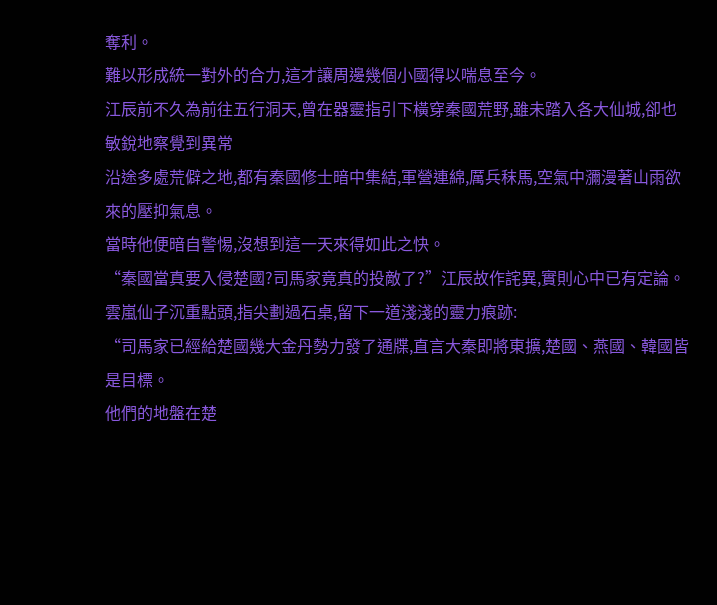奪利。
難以形成統一對外的合力,這才讓周邊幾個小國得以喘息至今。
江辰前不久為前往五行洞天,曾在器靈指引下橫穿秦國荒野,雖未踏入各大仙城,卻也敏銳地察覺到異常
沿途多處荒僻之地,都有秦國修士暗中集結,軍營連綿,厲兵秣馬,空氣中瀰漫著山雨欲來的壓抑氣息。
當時他便暗自警惕,沒想到這一天來得如此之快。
“秦國當真要入侵楚國?司馬家竟真的投敵了?”江辰故作詫異,實則心中已有定論。
雲嵐仙子沉重點頭,指尖劃過石桌,留下一道淺淺的靈力痕跡:
“司馬家已經給楚國幾大金丹勢力發了通牒,直言大秦即將東擴,楚國、燕國、韓國皆是目標。
他們的地盤在楚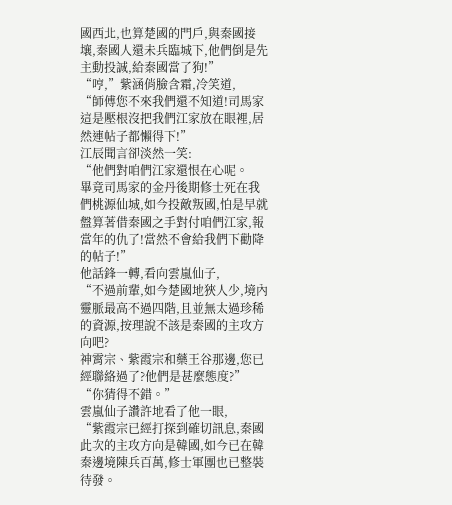國西北,也算楚國的門戶,與秦國接壤,秦國人還未兵臨城下,他們倒是先主動投誠,給秦國當了狗!”
“哼,”紫涵俏臉含霜,冷笑道,
“師傅您不來我們還不知道!司馬家這是壓根沒把我們江家放在眼裡,居然連帖子都懶得下!”
江辰聞言卻淡然一笑:
“他們對咱們江家還恨在心呢。
畢竟司馬家的金丹後期修士死在我們桃源仙城,如今投敵叛國,怕是早就盤算著借秦國之手對付咱們江家,報當年的仇了!當然不會給我們下勸降的帖子!”
他話鋒一轉,看向雲嵐仙子,
“不過前輩,如今楚國地狹人少,境內靈脈最高不過四階,且並無太過珍稀的資源,按理說不該是秦國的主攻方向吧?
神霄宗、紫霞宗和藥王谷那邊,您已經聯絡過了?他們是甚麼態度?”
“你猜得不錯。”
雲嵐仙子讚許地看了他一眼,
“紫霞宗已經打探到確切訊息,秦國此次的主攻方向是韓國,如今已在韓秦邊境陳兵百萬,修士軍團也已整裝待發。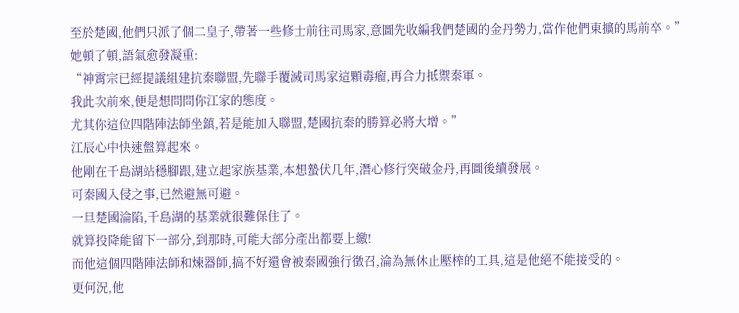至於楚國,他們只派了個二皇子,帶著一些修士前往司馬家,意圖先收編我們楚國的金丹勢力,當作他們東擴的馬前卒。”
她頓了頓,語氣愈發凝重:
“神霄宗已經提議組建抗秦聯盟,先聯手覆滅司馬家這顆毒瘤,再合力抵禦秦軍。
我此次前來,便是想問問你江家的態度。
尤其你這位四階陣法師坐鎮,若是能加入聯盟,楚國抗秦的勝算必將大增。”
江辰心中快速盤算起來。
他剛在千島湖站穩腳跟,建立起家族基業,本想蟄伏几年,潛心修行突破金丹,再圖後續發展。
可秦國入侵之事,已然避無可避。
一旦楚國淪陷,千島湖的基業就很難保住了。
就算投降能留下一部分,到那時,可能大部分產出都要上繳!
而他這個四階陣法師和煉器師,搞不好還會被秦國強行徵召,淪為無休止壓榨的工具,這是他絕不能接受的。
更何況,他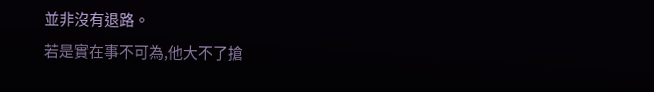並非沒有退路。
若是實在事不可為,他大不了搶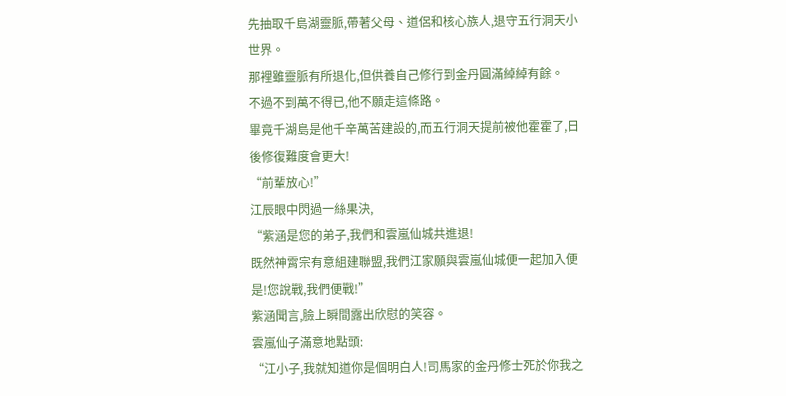先抽取千島湖靈脈,帶著父母、道侶和核心族人,退守五行洞天小世界。
那裡雖靈脈有所退化,但供養自己修行到金丹圓滿綽綽有餘。
不過不到萬不得已,他不願走這條路。
畢竟千湖島是他千辛萬苦建設的,而五行洞天提前被他霍霍了,日後修復難度會更大!
“前輩放心!”
江辰眼中閃過一絲果決,
“紫涵是您的弟子,我們和雲嵐仙城共進退!
既然神霄宗有意組建聯盟,我們江家願與雲嵐仙城便一起加入便是!您說戰,我們便戰!”
紫涵聞言,臉上瞬間露出欣慰的笑容。
雲嵐仙子滿意地點頭:
“江小子,我就知道你是個明白人!司馬家的金丹修士死於你我之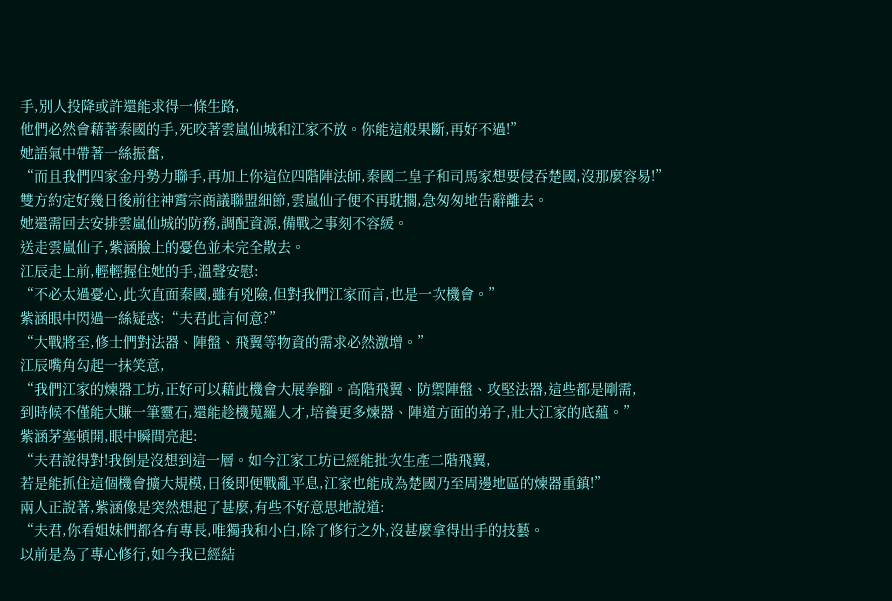手,別人投降或許還能求得一條生路,
他們必然會藉著秦國的手,死咬著雲嵐仙城和江家不放。你能這般果斷,再好不過!”
她語氣中帶著一絲振奮,
“而且我們四家金丹勢力聯手,再加上你這位四階陣法師,秦國二皇子和司馬家想要侵吞楚國,沒那麼容易!”
雙方約定好幾日後前往神霄宗商議聯盟細節,雲嵐仙子便不再耽擱,急匆匆地告辭離去。
她還需回去安排雲嵐仙城的防務,調配資源,備戰之事刻不容緩。
送走雲嵐仙子,紫涵臉上的憂色並未完全散去。
江辰走上前,輕輕握住她的手,溫聲安慰:
“不必太過憂心,此次直面秦國,雖有兇險,但對我們江家而言,也是一次機會。”
紫涵眼中閃過一絲疑惑:“夫君此言何意?”
“大戰將至,修士們對法器、陣盤、飛翼等物資的需求必然激增。”
江辰嘴角勾起一抹笑意,
“我們江家的煉器工坊,正好可以藉此機會大展拳腳。高階飛翼、防禦陣盤、攻堅法器,這些都是剛需,
到時候不僅能大賺一筆靈石,還能趁機蒐羅人才,培養更多煉器、陣道方面的弟子,壯大江家的底蘊。”
紫涵茅塞頓開,眼中瞬間亮起:
“夫君說得對!我倒是沒想到這一層。如今江家工坊已經能批次生產二階飛翼,
若是能抓住這個機會擴大規模,日後即便戰亂平息,江家也能成為楚國乃至周邊地區的煉器重鎮!”
兩人正說著,紫涵像是突然想起了甚麼,有些不好意思地說道:
“夫君,你看姐妹們都各有專長,唯獨我和小白,除了修行之外,沒甚麼拿得出手的技藝。
以前是為了專心修行,如今我已經結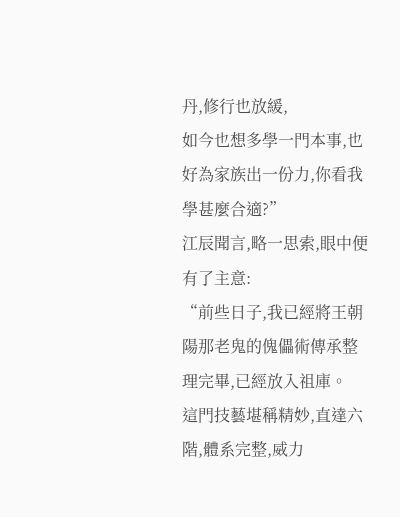丹,修行也放緩,
如今也想多學一門本事,也好為家族出一份力,你看我學甚麼合適?”
江辰聞言,略一思索,眼中便有了主意:
“前些日子,我已經將王朝陽那老鬼的傀儡術傳承整理完畢,已經放入祖庫。
這門技藝堪稱精妙,直達六階,體系完整,威力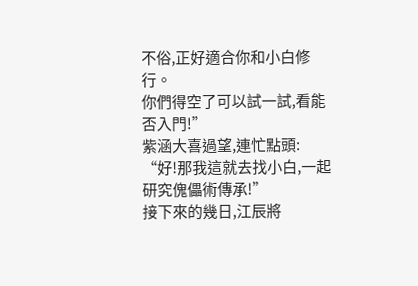不俗,正好適合你和小白修行。
你們得空了可以試一試,看能否入門!”
紫涵大喜過望,連忙點頭:
“好!那我這就去找小白,一起研究傀儡術傳承!”
接下來的幾日,江辰將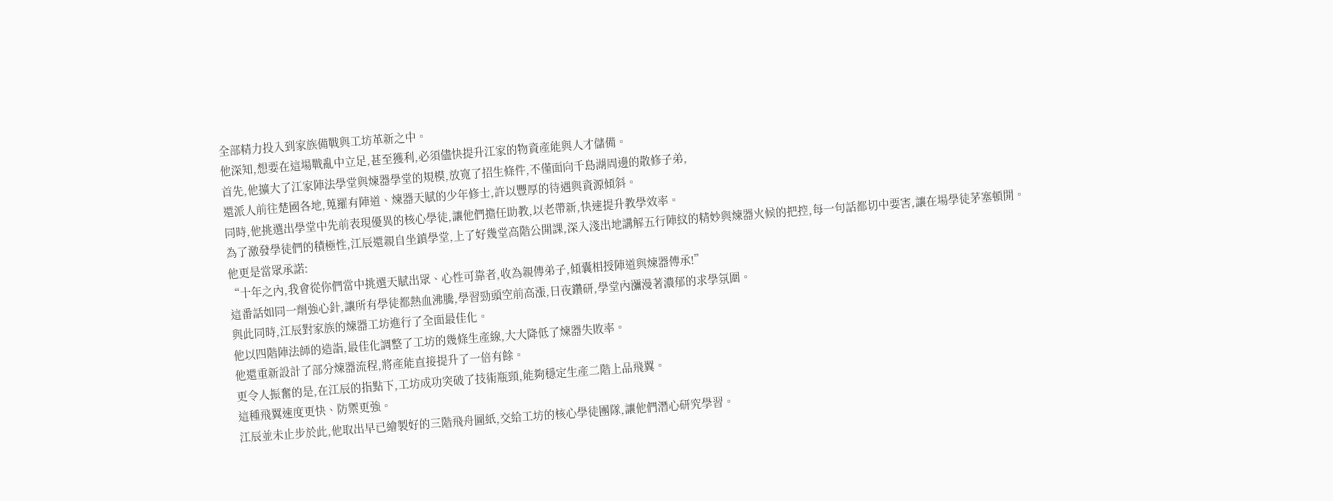全部精力投入到家族備戰與工坊革新之中。
他深知,想要在這場戰亂中立足,甚至獲利,必須儘快提升江家的物資產能與人才儲備。
首先,他擴大了江家陣法學堂與煉器學堂的規模,放寬了招生條件,不僅面向千島湖周邊的散修子弟,
還派人前往楚國各地,蒐羅有陣道、煉器天賦的少年修士,許以豐厚的待遇與資源傾斜。
同時,他挑選出學堂中先前表現優異的核心學徒,讓他們擔任助教,以老帶新,快速提升教學效率。
為了激發學徒們的積極性,江辰還親自坐鎮學堂,上了好幾堂高階公開課,深入淺出地講解五行陣紋的精妙與煉器火候的把控,每一句話都切中要害,讓在場學徒茅塞頓開。
他更是當眾承諾:
“十年之內,我會從你們當中挑選天賦出眾、心性可靠者,收為親傳弟子,傾囊相授陣道與煉器傳承!”
這番話如同一劑強心針,讓所有學徒都熱血沸騰,學習勁頭空前高漲,日夜鑽研,學堂內瀰漫著濃郁的求學氛圍。
與此同時,江辰對家族的煉器工坊進行了全面最佳化。
他以四階陣法師的造詣,最佳化調整了工坊的幾條生產線,大大降低了煉器失敗率。
他還重新設計了部分煉器流程,將產能直接提升了一倍有餘。
更令人振奮的是,在江辰的指點下,工坊成功突破了技術瓶頸,能夠穩定生產二階上品飛翼。
這種飛翼速度更快、防禦更強。
江辰並未止步於此,他取出早已繪製好的三階飛舟圖紙,交給工坊的核心學徒團隊,讓他們潛心研究學習。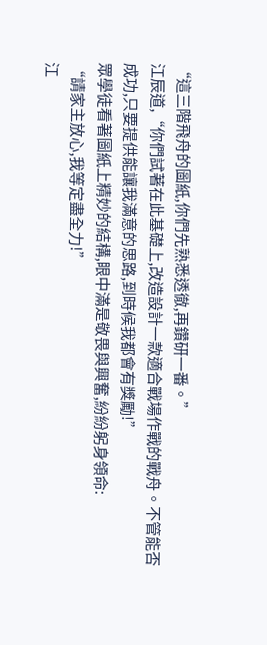“這三階飛舟的圖紙,你們先熟悉透徹,再鑽研一番。”
江辰道,“你們試著在此基礎上,改造設計一款適合戰場作戰的戰舟。不管能否成功,只要提供能讓我滿意的思路,到時候我都會有獎勵!”
眾學徒看著圖紙上精妙的結構,眼中滿是敬畏與興奮,紛紛躬身領命:
“請家主放心,我等定盡全力!”
江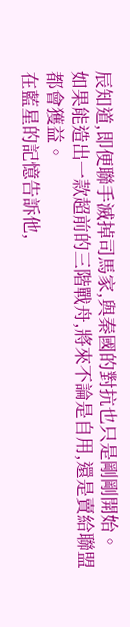辰知道,即便聯手滅掉司馬家,與秦國的對抗也只是剛剛開始。
如果能造出一款超前的三階戰舟,將來不論是自用,還是賣給聯盟都會獲益。
在藍星的記憶告訴他,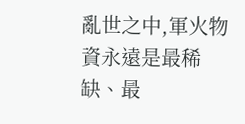亂世之中,軍火物資永遠是最稀缺、最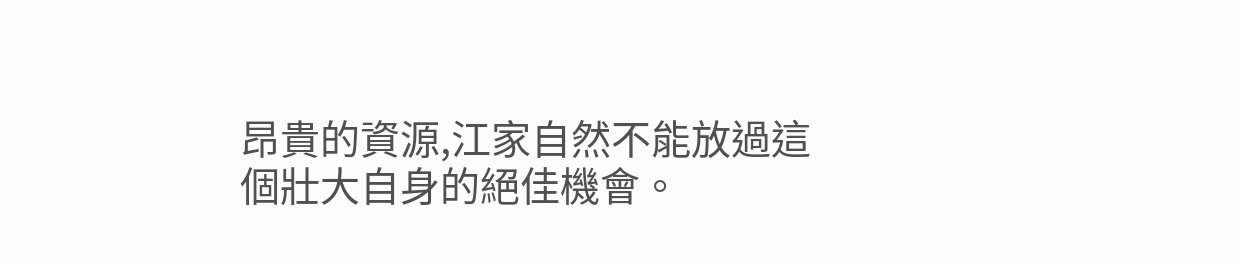昂貴的資源,江家自然不能放過這個壯大自身的絕佳機會。